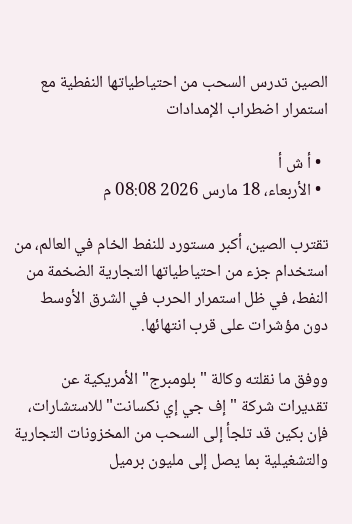الصين تدرس السحب من احتياطياتها النفطية مع استمرار اضطراب الإمدادات

  • أ ش أ
  • الأربعاء، 18 مارس 2026 08:08 م

تقترب الصين، أكبر مستورد للنفط الخام في العالم، من استخدام جزء من احتياطياتها التجارية الضخمة من النفط، في ظل استمرار الحرب في الشرق الأوسط دون مؤشرات على قرب انتهائها.

ووفق ما نقلته وكالة "بلومبرج" الأمريكية عن تقديرات شركة "إف جي إي نكسانت" للاستشارات، فإن بكين قد تلجأ إلى السحب من المخزونات التجارية والتشغيلية بما يصل إلى مليون برميل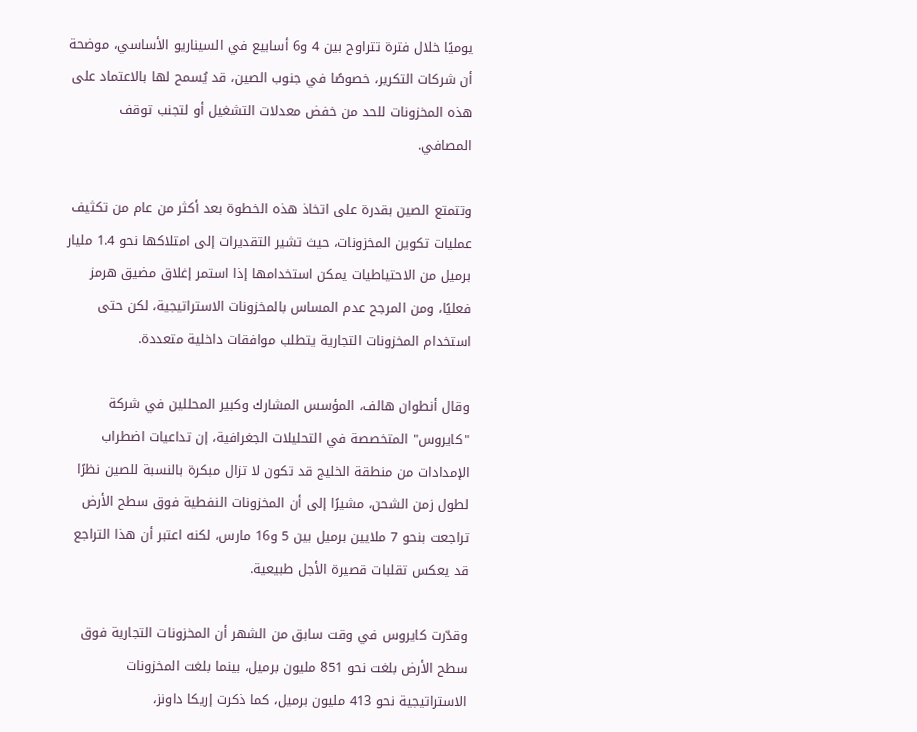يوميًا خلال فترة تتراوح بين 4 و6 أسابيع في السيناريو الأساسي، موضحة أن شركات التكرير، خصوصًا في جنوب الصين، قد يُسمح لها بالاعتماد على هذه المخزونات للحد من خفض معدلات التشغيل أو لتجنب توقف المصافي.

وتتمتع الصين بقدرة على اتخاذ هذه الخطوة بعد أكثر من عام من تكثيف عمليات تكوين المخزونات، حيث تشير التقديرات إلى امتلاكها نحو 1.4 مليار برميل من الاحتياطيات يمكن استخدامها إذا استمر إغلاق مضيق هرمز فعليًا، ومن المرجح عدم المساس بالمخزونات الاستراتيجية، لكن حتى استخدام المخزونات التجارية يتطلب موافقات داخلية متعددة.

وقال أنطوان هالف، المؤسس المشارك وكبير المحللين في شركة "كايروس" المتخصصة في التحليلات الجغرافية، إن تداعيات اضطراب الإمدادات من منطقة الخليج قد تكون لا تزال مبكرة بالنسبة للصين نظرًا لطول زمن الشحن، مشيرًا إلى أن المخزونات النفطية فوق سطح الأرض تراجعت بنحو 7 ملايين برميل بين 5 و16 مارس، لكنه اعتبر أن هذا التراجع قد يعكس تقلبات قصيرة الأجل طبيعية.

وقدّرت كايروس في وقت سابق من الشهر أن المخزونات التجارية فوق سطح الأرض بلغت نحو 851 مليون برميل، بينما بلغت المخزونات الاستراتيجية نحو 413 مليون برميل، كما ذكرت إريكا داونز،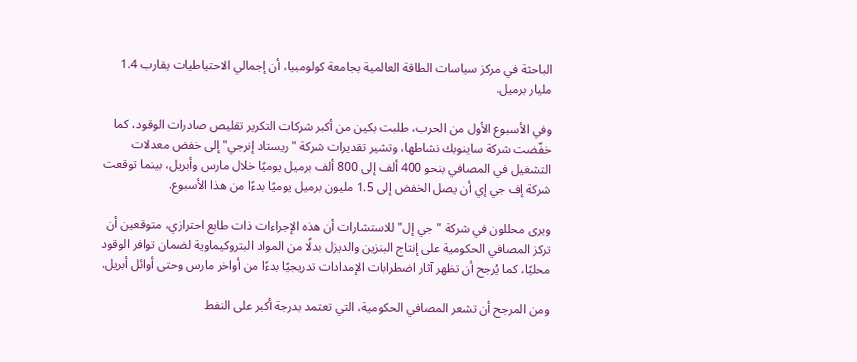الباحثة في مركز سياسات الطاقة العالمية بجامعة كولومبيا، أن إجمالي الاحتياطيات يقارب 1.4 مليار برميل.

وفي الأسبوع الأول من الحرب، طلبت بكين من أكبر شركات التكرير تقليص صادرات الوقود، كما خفّضت شركة ساينوبك نشاطها، وتشير تقديرات شركة "ريستاد إنرجي" إلى خفض معدلات التشغيل في المصافي بنحو 400 ألف إلى 800 ألف برميل يوميًا خلال مارس وأبريل، بينما توقعت شركة إف جي إي أن يصل الخفض إلى 1.5 مليون برميل يوميًا بدءًا من هذا الأسبوع.

ويرى محللون في شركة "جي إل" للاستشارات أن هذه الإجراءات ذات طابع احترازي، متوقعين أن تركز المصافي الحكومية على إنتاج البنزين والديزل بدلًا من المواد البتروكيماوية لضمان توافر الوقود محليًا، كما يُرجح أن تظهر آثار اضطرابات الإمدادات تدريجيًا بدءًا من أواخر مارس وحتى أوائل أبريل.

ومن المرجح أن تشعر المصافي الحكومية، التي تعتمد بدرجة أكبر على النفط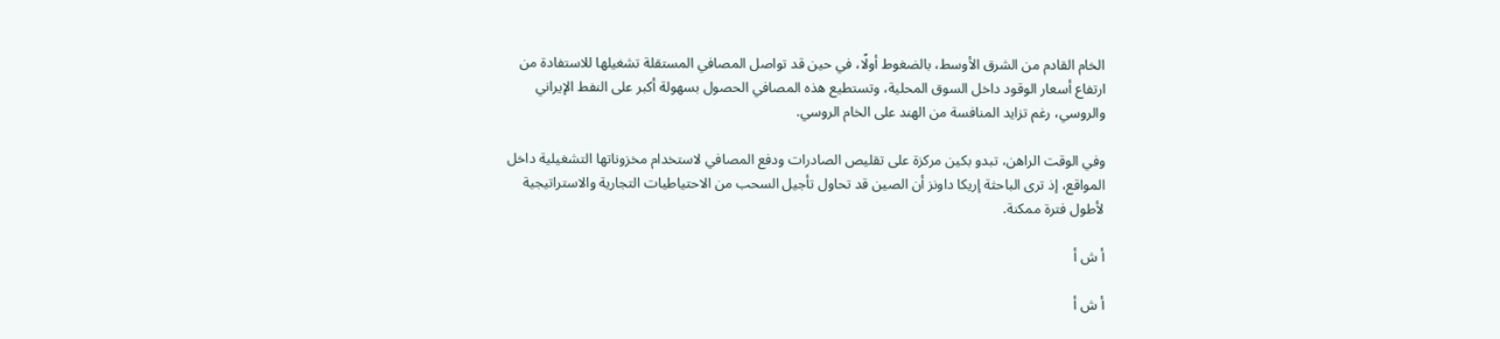الخام القادم من الشرق الأوسط، بالضغوط أولًا، في حين قد تواصل المصافي المستقلة تشغيلها للاستفادة من ارتفاع أسعار الوقود داخل السوق المحلية، وتستطيع هذه المصافي الحصول بسهولة أكبر على النفط الإيراني والروسي، رغم تزايد المنافسة من الهند على الخام الروسي.

وفي الوقت الراهن، تبدو بكين مركزة على تقليص الصادرات ودفع المصافي لاستخدام مخزوناتها التشغيلية داخل المواقع، إذ ترى الباحثة إريكا داونز أن الصين قد تحاول تأجيل السحب من الاحتياطيات التجارية والاستراتيجية لأطول فترة ممكنة.

أ ش أ

أ ش أ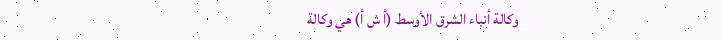وكالة أنباء الشرق الأوسط (أ ش أ) هي وكالة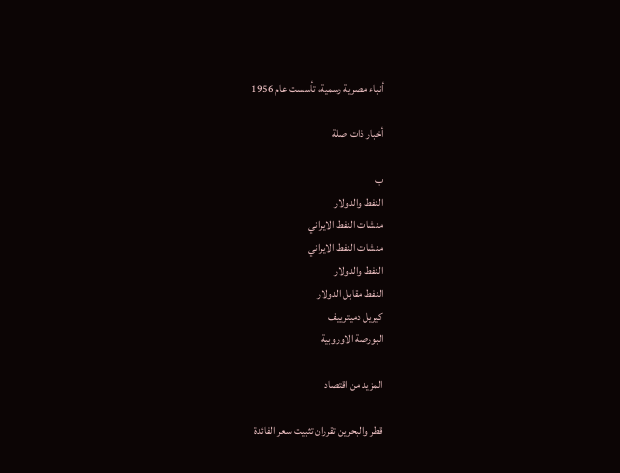أنباء مصرية رسمية، تأسست عام 1956

أخبار ذات صلة

ب
النفط والدولار
منشات النفط الايراني
منشات النفط الايراني
النفط والدولار
النفط مقابل الدولار
كيريل دميترييف
البورصة الاوروبية

المزيد من اقتصاد

قطر والبحرين تقرران تثبيت سعر الفائدة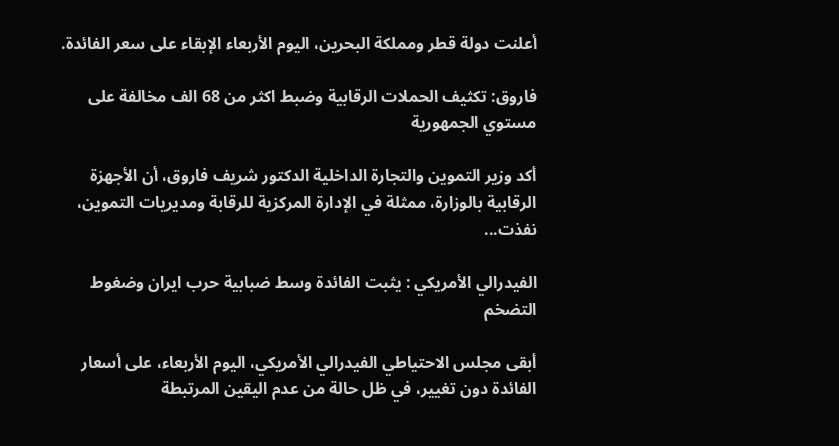أعلنت دولة قطر ومملكة البحرين، اليوم الأربعاء الإبقاء على سعر الفائدة.

فاروق: تكثيف الحملات الرقابية وضبط اكثر من 68 الف مخالفة على مستوي الجمهورية

أكد وزير التموين والتجارة الداخلية الدكتور شريف فاروق، أن الأجهزة الرقابية بالوزارة، ممثلة في الإدارة المركزية للرقابة ومديريات التموين، نفذت...

الفيدرالي الأمريكي : يثبت الفائدة وسط ضبابية حرب ايران وضغوط التضخم

أبقى مجلس الاحتياطي الفيدرالي الأمريكي، اليوم الأربعاء، على أسعار الفائدة دون تغيير، في ظل حالة من عدم اليقين المرتبطة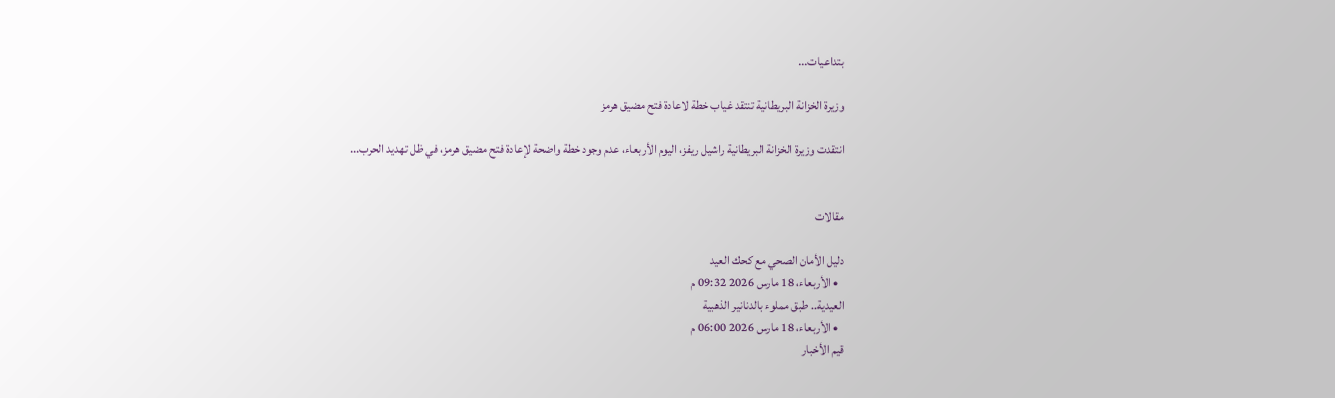بتداعيات...

وزيرة الخزانة البريطانية تنتقد غياب خطة لاعادة فتح مضيق هرمز

انتقدت وزيرة الخزانة البريطانية راشيل ريفز، اليوم الأربعاء، عدم وجود خطة واضحة لإعادة فتح مضيق هرمز، في ظل تهديد الحرب...


مقالات

دليل الأمان الصحي مع كحك العيد
  • الأربعاء، 18 مارس 2026 09:32 م
العيدية.. طبق مملوء بالدنانير الذهبية
  • الأربعاء، 18 مارس 2026 06:00 م
قيم الأخبار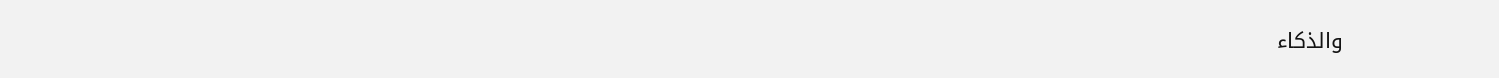والذكاء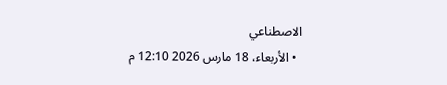الاصطناعي
  • الأربعاء، 18 مارس 2026 12:10 م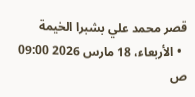قصر محمد علي بشبرا الخيمة
  • الأربعاء، 18 مارس 2026 09:00 ص